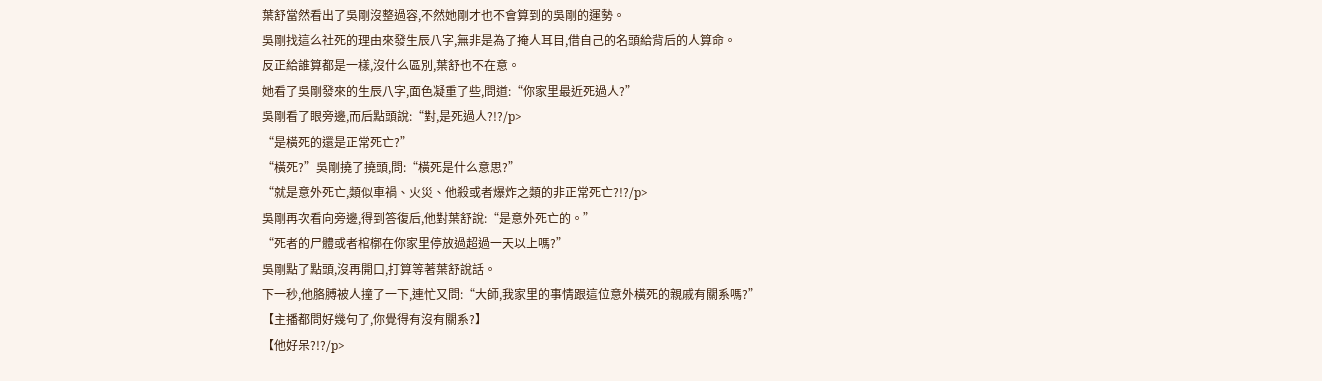葉舒當然看出了吳剛沒整過容,不然她剛才也不會算到的吳剛的運勢。
吳剛找這么社死的理由來發生辰八字,無非是為了掩人耳目,借自己的名頭給背后的人算命。
反正給誰算都是一樣,沒什么區別,葉舒也不在意。
她看了吳剛發來的生辰八字,面色凝重了些,問道:“你家里最近死過人?”
吳剛看了眼旁邊,而后點頭說:“對,是死過人?!?/p>
“是橫死的還是正常死亡?”
“橫死?”吳剛撓了撓頭,問:“橫死是什么意思?”
“就是意外死亡,類似車禍、火災、他殺或者爆炸之類的非正常死亡?!?/p>
吳剛再次看向旁邊,得到答復后,他對葉舒說:“是意外死亡的。”
“死者的尸體或者棺槨在你家里停放過超過一天以上嗎?”
吳剛點了點頭,沒再開口,打算等著葉舒說話。
下一秒,他胳膊被人撞了一下,連忙又問:“大師,我家里的事情跟這位意外橫死的親戚有關系嗎?”
【主播都問好幾句了,你覺得有沒有關系?】
【他好呆?!?/p>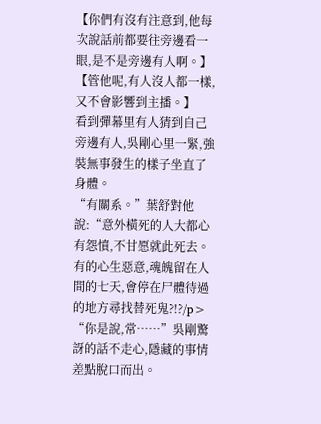【你們有沒有注意到,他每次說話前都要往旁邊看一眼,是不是旁邊有人啊。】
【管他呢,有人沒人都一樣,又不會影響到主播。】
看到彈幕里有人猜到自己旁邊有人,吳剛心里一緊,強裝無事發生的樣子坐直了身體。
“有關系。”葉舒對他說:“意外橫死的人大都心有怨憤,不甘愿就此死去。有的心生惡意,魂魄留在人間的七天,會停在尸體待過的地方尋找替死鬼?!?/p>
“你是說,常……”吳剛驚訝的話不走心,隱藏的事情差點脫口而出。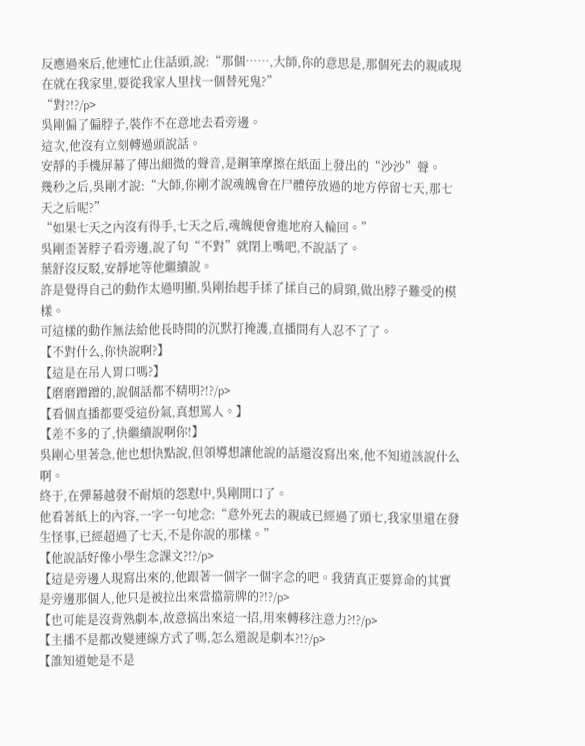反應過來后,他連忙止住話頭,說:“那個……,大師,你的意思是,那個死去的親戚現在就在我家里,要從我家人里找一個替死鬼?”
“對?!?/p>
吳剛偏了偏脖子,裝作不在意地去看旁邊。
這次,他沒有立刻轉過頭說話。
安靜的手機屏幕了傳出細微的聲音,是鋼筆摩擦在紙面上發出的“沙沙”聲。
幾秒之后,吳剛才說:“大師,你剛才說魂魄會在尸體停放過的地方停留七天,那七天之后呢?”
“如果七天之內沒有得手,七天之后,魂魄便會進地府入輪回。”
吳剛歪著脖子看旁邊,說了句“不對”就閉上嘴吧,不說話了。
葉舒沒反駁,安靜地等他繼續說。
許是覺得自己的動作太過明顯,吳剛抬起手揉了揉自己的肩頸,做出脖子難受的模樣。
可這樣的動作無法給他長時間的沉默打掩護,直播間有人忍不了了。
【不對什么,你快說啊?】
【這是在吊人胃口嗎?】
【磨磨蹭蹭的,說個話都不精明?!?/p>
【看個直播都要受這份氣,真想罵人。】
【差不多的了,快繼續說啊你!】
吳剛心里著急,他也想快點說,但領導想讓他說的話還沒寫出來,他不知道該說什么啊。
終于,在彈幕越發不耐煩的怨懟中,吳剛開口了。
他看著紙上的內容,一字一句地念:“意外死去的親戚已經過了頭七,我家里還在發生怪事,已經超過了七天,不是你說的那樣。”
【他說話好像小學生念課文?!?/p>
【這是旁邊人現寫出來的,他跟著一個字一個字念的吧。我猜真正要算命的其實是旁邊那個人,他只是被拉出來當擋箭牌的?!?/p>
【也可能是沒背熟劇本,故意搞出來這一招,用來轉移注意力?!?/p>
【主播不是都改變連線方式了嗎,怎么還說是劇本?!?/p>
【誰知道她是不是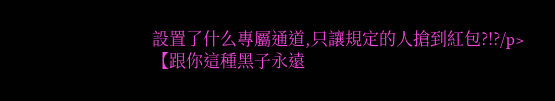設置了什么專屬通道,只讓規定的人搶到紅包?!?/p>
【跟你這種黑子永遠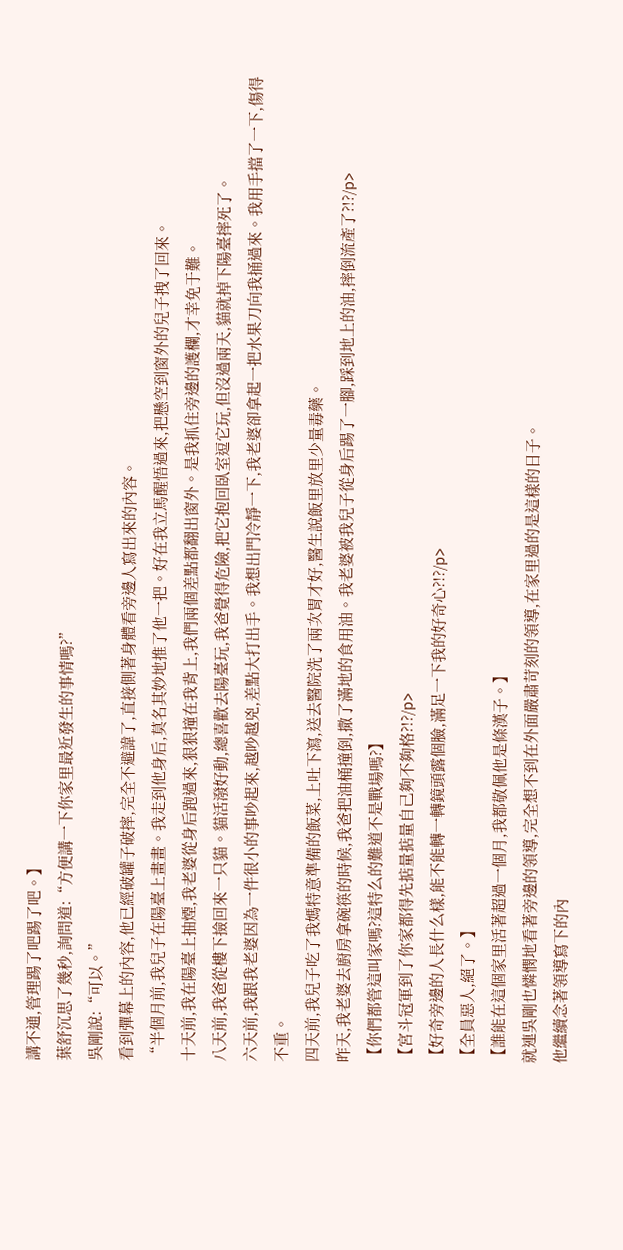講不通,管理踢了吧踢了吧。】
葉舒沉思了幾秒,詢問道:“方便講一下你家里最近發生的事情嗎?”
吳剛說:“可以。”
看到彈幕上的內容,他已經破罐子破摔,完全不避諱了,直接側著身體看旁邊人寫出來的內容。
“半個月前,我兒子在陽臺上畫畫。我走到他身后,莫名其妙地推了他一把。好在我立馬醒悟過來,把懸空到窗外的兒子拽了回來。
十天前,我在陽臺上抽煙,我老婆從身后跑過來,狠狠撞在我背上,我們兩個差點都翻出窗外。是我抓住旁邊的護欄,才幸免于難。
八天前,我爸從樓下撿回來一只貓。貓活潑好動,總喜歡去陽臺玩,我爸覺得危險,把它抱回臥室逗它玩,但沒過兩天,貓就掉下陽臺摔死了。
六天前,我跟我老婆因為一件很小的事吵起來,越吵越兇,差點大打出手。我想出門冷靜一下,我老婆卻拿起一把水果刀向我捅過來。我用手擋了一下,傷得不重。
四天前,我兒子吃了我媽特意準備的飯菜,上吐下瀉,送去醫院洗了兩次胃才好,醫生說飯里放里少量毒藥。
昨天,我老婆去廚房拿碗筷的時候,我爸把油桶撞倒,撒了滿地的食用油。我老婆被我兒子從身后踢了一腳,踩到地上的油,摔倒流產了?!?/p>
【你們都管這叫家嗎?這特么的難道不是戰場嗎?】
【宮斗冠軍到了你家都得先掂量掂量自己夠不夠格?!?/p>
【好奇旁邊的人長什么樣,能不能轉一轉鏡頭露個臉,滿足一下我的好奇心?!?/p>
【全員惡人,絕了。】
【誰能在這個家里活著超過一個月,我都敬佩他是條漢子。】
就連吳剛也憐憫地看著旁邊的領導,完全想不到在外面嚴肅苛刻的領導,在家里過的是這樣的日子。
他繼續念著領導寫下的內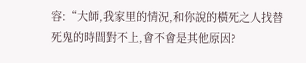容:“大師,我家里的情況,和你說的橫死之人找替死鬼的時間對不上,會不會是其他原因?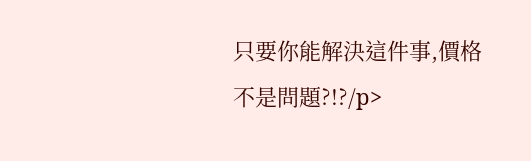只要你能解決這件事,價格不是問題?!?/p>